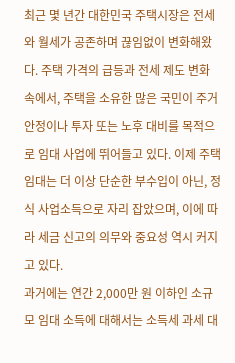최근 몇 년간 대한민국 주택시장은 전세와 월세가 공존하며 끊임없이 변화해왔다. 주택 가격의 급등과 전세 제도 변화 속에서, 주택을 소유한 많은 국민이 주거 안정이나 투자 또는 노후 대비를 목적으로 임대 사업에 뛰어들고 있다. 이제 주택임대는 더 이상 단순한 부수입이 아닌, 정식 사업소득으로 자리 잡았으며, 이에 따라 세금 신고의 의무와 중요성 역시 커지고 있다.
과거에는 연간 2,000만 원 이하인 소규모 임대 소득에 대해서는 소득세 과세 대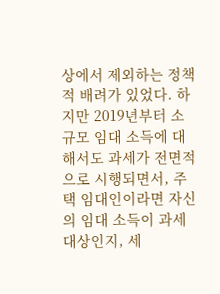상에서 제외하는 정책적 배려가 있었다. 하지만 2019년부터 소규모 임대 소득에 대해서도 과세가 전면적으로 시행되면서, 주택 임대인이라면 자신의 임대 소득이 과세 대상인지, 세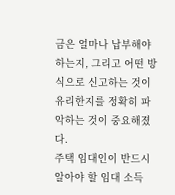금은 얼마나 납부해야 하는지, 그리고 어떤 방식으로 신고하는 것이 유리한지를 정확히 파악하는 것이 중요해졌다.
주택 임대인이 반드시 알아야 할 임대 소득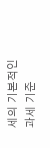세의 기본적인 과세 기준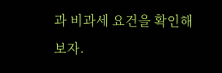과 비과세 요건을 확인해 보자.